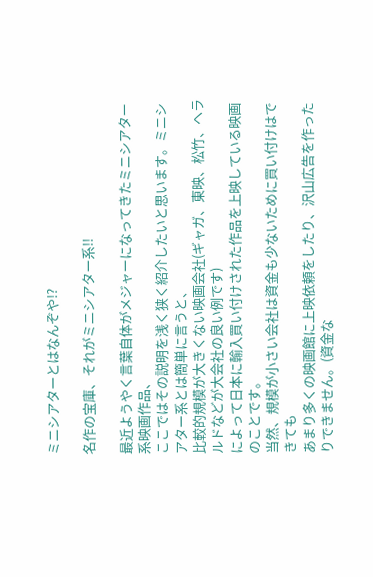ミニシアターとはなんぞや!?

名作の宝庫、それがミニシアター系!!

最近ようやく言葉自体がメジャーになってきたミニシアター系映画作品、
ここではその説明を浅く狭く紹介したいと思います。ミニシアター系とは簡単に言うと、
比較的規模が大きくない映画会社(ギャガ、東映、松竹、ヘラルドなどが大会社の良い例です)
によって日本に輸入買い付けされた作品を上映している映画のことです。
当然、規模が小さい会社は資金も少ないために買い付けはできても
あまり多くの映画館に上映依頼をしたり、沢山広告を作ったりできません。(資金な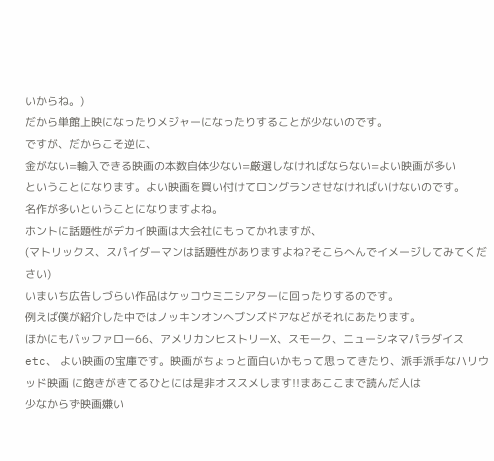いからね。)
だから単館上映になったりメジャーになったりすることが少ないのです。
ですが、だからこそ逆に、
金がない=輸入できる映画の本数自体少ない=厳選しなければならない=よい映画が多い
ということになります。よい映画を買い付けてロングランさせなければいけないのです。
名作が多いということになりますよね。
ホントに話題性がデカイ映画は大会社にもってかれますが、
(マトリックス、スパイダーマンは話題性がありますよね?そこらへんでイメージしてみてください)
いまいち広告しづらい作品はケッコウミニシアターに回ったりするのです。
例えば僕が紹介した中ではノッキンオンへブンズドアなどがそれにあたります。
ほかにもバッファロー66、アメリカンヒストリーX、スモーク、ニューシネマパラダイスetc、 よい映画の宝庫です。映画がちょっと面白いかもって思ってきたり、派手派手なハリウッド映画 に飽きがきてるひとには是非オススメします!!まあここまで読んだ人は
少なからず映画嫌い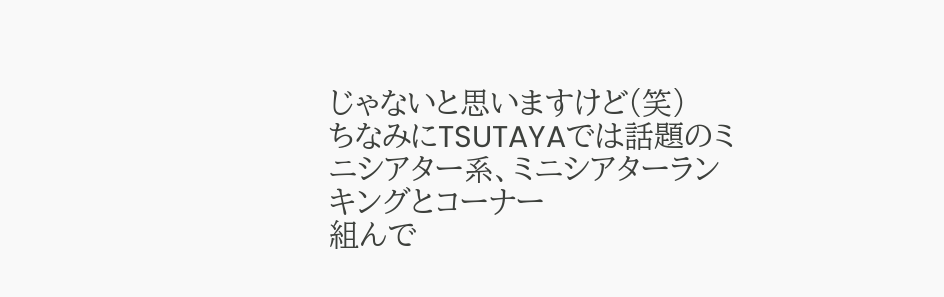じゃないと思いますけど(笑)
ちなみにTSUTAYAでは話題のミニシアター系、ミニシアターランキングとコーナー
組んで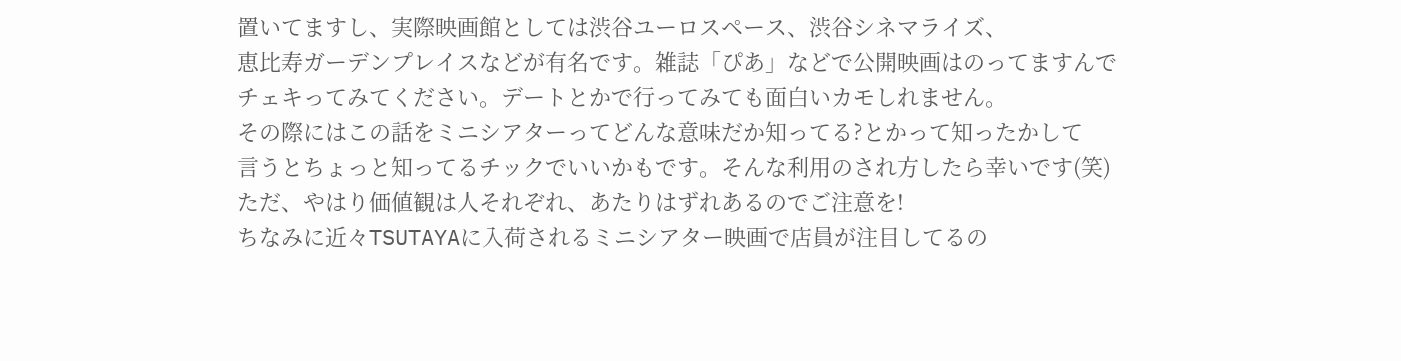置いてますし、実際映画館としては渋谷ユーロスペース、渋谷シネマライズ、
恵比寿ガーデンプレイスなどが有名です。雑誌「ぴあ」などで公開映画はのってますんで
チェキってみてください。デートとかで行ってみても面白いカモしれません。
その際にはこの話をミニシアターってどんな意味だか知ってる?とかって知ったかして
言うとちょっと知ってるチックでいいかもです。そんな利用のされ方したら幸いです(笑)
ただ、やはり価値観は人それぞれ、あたりはずれあるのでご注意を!
ちなみに近々TSUTAYAに入荷されるミニシアター映画で店員が注目してるの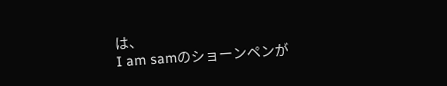は、
I am samのショーンペンが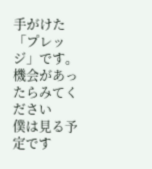手がけた「プレッジ」です。機会があったらみてください
僕は見る予定です